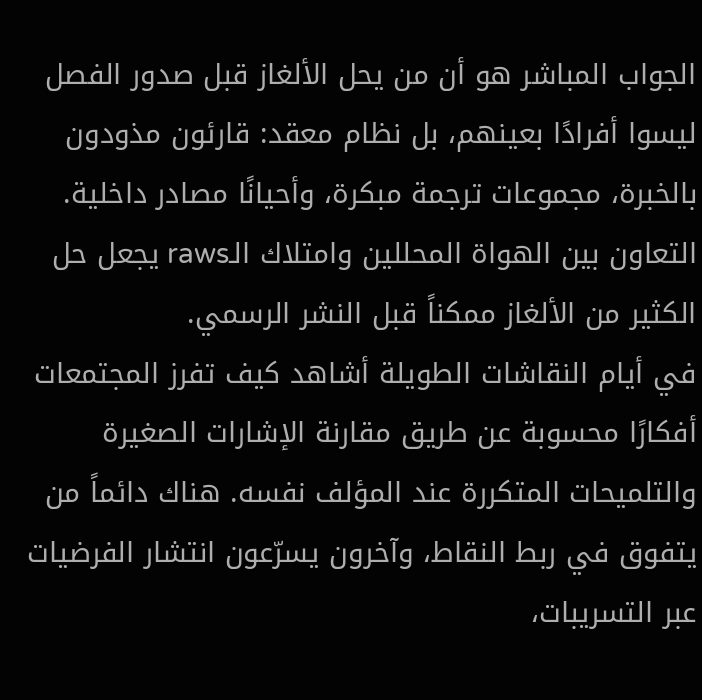الجواب المباشر هو أن من يحل الألغاز قبل صدور الفصل ليسوا أفرادًا بعينهم، بل نظام معقد: قارئون مذودون بالخبرة، مجموعات ترجمة مبكرة، وأحيانًا مصادر داخلية. التعاون بين الهواة المحللين وامتلاك الـraws يجعل حل الكثير من الألغاز ممكناً قبل النشر الرسمي.
في أيام النقاشات الطويلة أشاهد كيف تفرز المجتمعات أفكارًا محسوبة عن طريق مقارنة الإشارات الصغيرة والتلميحات المتكررة عند المؤلف نفسه. هناك دائماً من يتفوق في ربط النقاط، وآخرون يسرّعون انتشار الفرضيات عبر التسريبات،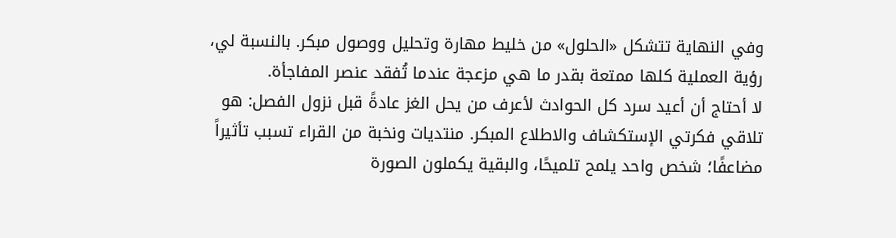وفي النهاية تتشكل «الحلول» من خليط مهارة وتحليل ووصول مبكر. بالنسبة لي، رؤية العملية كلها ممتعة بقدر ما هي مزعجة عندما تُفقد عنصر المفاجأة.
لا أحتاج أن أعيد سرد كل الحوادث لأعرف من يحل الغز عادةً قبل نزول الفصل: هو تلاقي فكرتي الإستكشاف والاطلاع المبكر. منتديات ونخبة من القراء تسبب تأثيراً مضاعفًا؛ شخص واحد يلمح تلميحًا، والبقية يكملون الصورة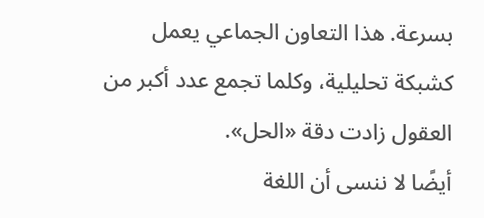بسرعة. هذا التعاون الجماعي يعمل كشبكة تحليلية، وكلما تجمع عدد أكبر من العقول زادت دقة «الحل».
أيضًا لا ننسى أن اللغة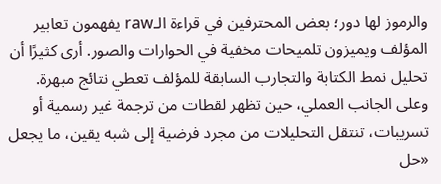والرموز لها دور؛ بعض المحترفين في قراءة الـraw يفهمون تعابير المؤلف ويميزون تلميحات مخفية في الحوارات والصور. أرى كثيرًا أن تحليل نمط الكتابة والتجارب السابقة للمؤلف تعطي نتائج مبهرة.
وعلى الجانب العملي، حين تظهر لقطات من ترجمة غير رسمية أو تسريبات، تنتقل التحليلات من مجرد فرضية إلى شبه يقين، ما يجعل «حل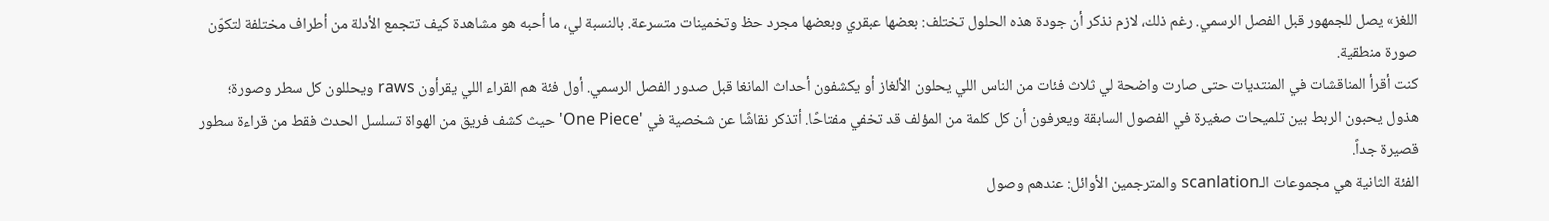اللغز» يصل للجمهور قبل الفصل الرسمي. رغم ذلك، لازم نذكر أن جودة هذه الحلول تختلف: بعضها عبقري وبعضها مجرد حظ وتخمينات متسرعة. بالنسبة لي، ما أحبه هو مشاهدة كيف تتجمع الأدلة من أطراف مختلفة لتكوّن صورة منطقية.
كنت أقرأ المناقشات في المنتديات حتى صارت واضحة لي ثلاث فئات من الناس اللي يحلون الألغاز أو يكشفون أحداث المانغا قبل صدور الفصل الرسمي. أول فئة هم القراء اللي يقرأون raws ويحللون كل سطر وصورة؛ هذول يحبون الربط بين تلميحات صغيرة في الفصول السابقة ويعرفون أن كل كلمة من المؤلف قد تخفي مفتاحًا. أتذكر نقاشًا عن شخصية في 'One Piece' حيث كشف فريق من الهواة تسلسل الحدث فقط من قراءة سطور قصيرة جداً.
الفئة الثانية هي مجموعات الـscanlation والمترجمين الأوائل: عندهم وصول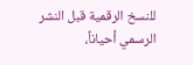للنسخ الرقمية قبل النشر الرسمي أحياناً،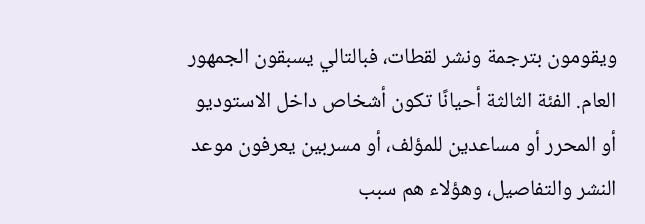ويقومون بترجمة ونشر لقطات، فبالتالي يسبقون الجمهور العام. الفئة الثالثة أحيانًا تكون أشخاص داخل الاستوديو أو المحرر أو مساعدين للمؤلف، أو مسربين يعرفون موعد النشر والتفاصيل، وهؤلاء هم سبب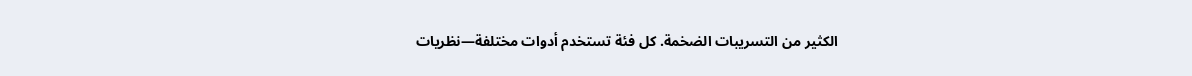الكثير من التسريبات الضخمة. كل فئة تستخدم أدوات مختلفة—نظريات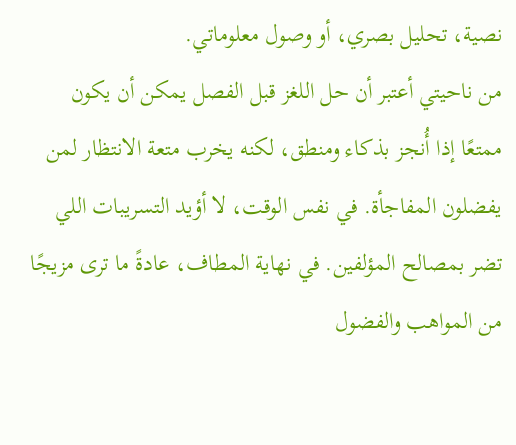نصية، تحليل بصري، أو وصول معلوماتي.
من ناحيتي أعتبر أن حل اللغز قبل الفصل يمكن أن يكون ممتعًا إذا أُنجز بذكاء ومنطق، لكنه يخرب متعة الانتظار لمن يفضلون المفاجأة. في نفس الوقت، لا أؤيد التسريبات اللي تضر بمصالح المؤلفين. في نهاية المطاف، عادةً ما ترى مزيجًا من المواهب والفضول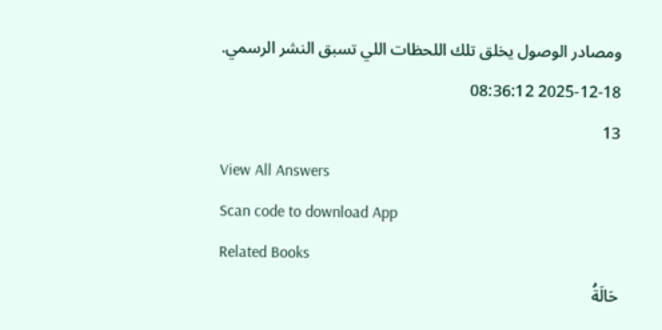ومصادر الوصول يخلق تلك اللحظات اللي تسبق النشر الرسمي.
2025-12-18 08:36:12
13
View All Answers
Scan code to download App
Related Books
حَالَةُ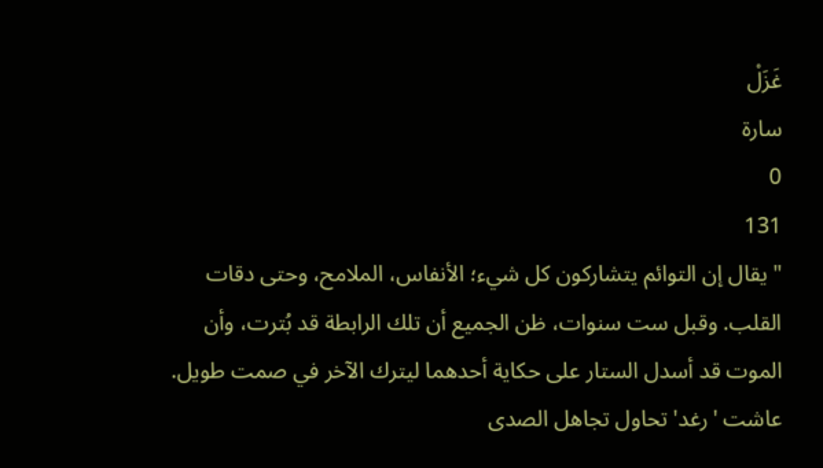غَزَلْ
سارة
0
131
"يقال إن التوائم يتشاركون كل شيء؛ الأنفاس، الملامح، وحتى دقات القلب. وقبل ست سنوات، ظن الجميع أن تلك الرابطة قد بُترت، وأن الموت قد أسدل الستار على حكاية أحدهما ليترك الآخر في صمت طويل.
عاشت 'رغد' تحاول تجاهل الصدى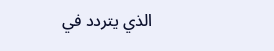الذي يتردد في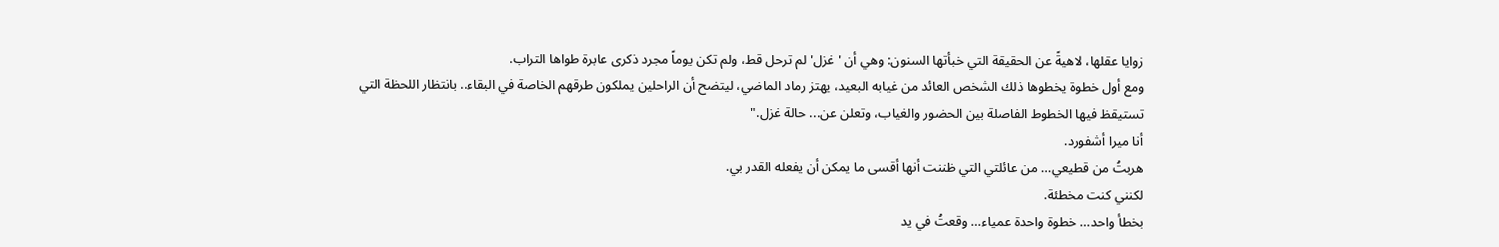زوايا عقلها، لاهيةً عن الحقيقة التي خبأتها السنون: وهي أن 'غزل' لم ترحل قط، ولم تكن يوماً مجرد ذكرى عابرة طواها التراب.
ومع أول خطوة يخطوها ذلك الشخص العائد من غيابه البعيد، يهتز رماد الماضي، ليتضح أن الراحلين يملكون طرقهم الخاصة في البقاء.. بانتظار اللحظة التي تستيقظ فيها الخطوط الفاصلة بين الحضور والغياب، وتعلن عن... حالة غزل."
أنا ميرا أشفورد.
هربتُ من قطيعي… من عائلتي التي ظننت أنها أقسى ما يمكن أن يفعله القدر بي.
لكنني كنت مخطئة.
بخطأ واحد… خطوة واحدة عمياء… وقعتُ في يد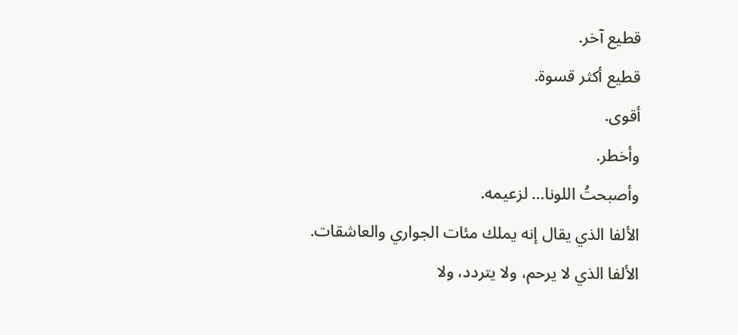قطيع آخر.
قطيع أكثر قسوة.
أقوى.
وأخطر.
وأصبحتُ اللونا… لزعيمه.
الألفا الذي يقال إنه يملك مئات الجواري والعاشقات.
الألفا الذي لا يرحم، ولا يتردد، ولا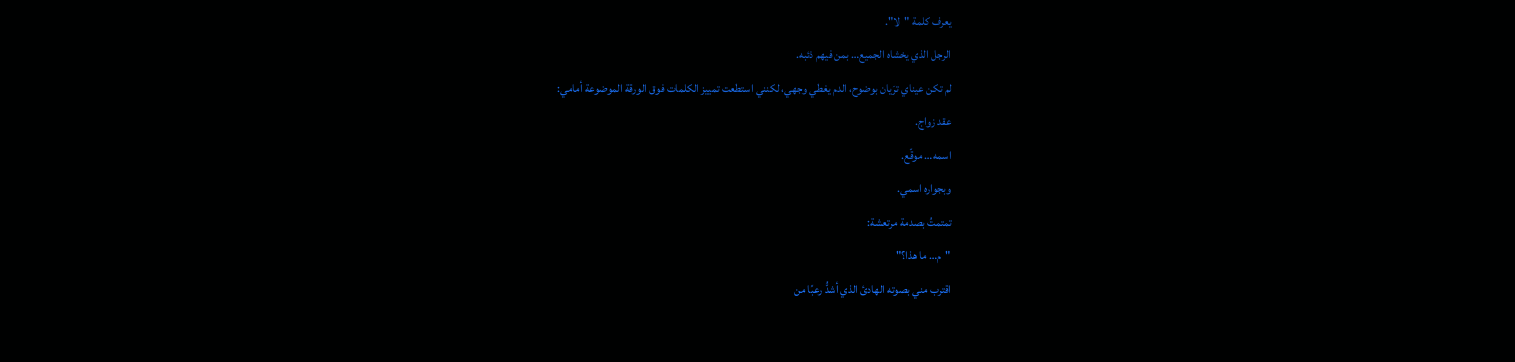يعرف كلمة "لا".
الرجل الذي يخشاه الجميع… بمن فيهم ذئبه.
لم تكن عيناي ترَيان بوضوح، الدم يغطي وجهي، لكنني استطعت تمييز الكلمات فوق الورقة الموضوعة أمامي:
عقد زواج.
اسمه… موقّع.
وبجواره اسمي.
تمتمتُ بصدمة مرتعشة:
"م… ما هذا؟"
اقترب مني بصوته الهادئ الذي أشدُّ رعبًا من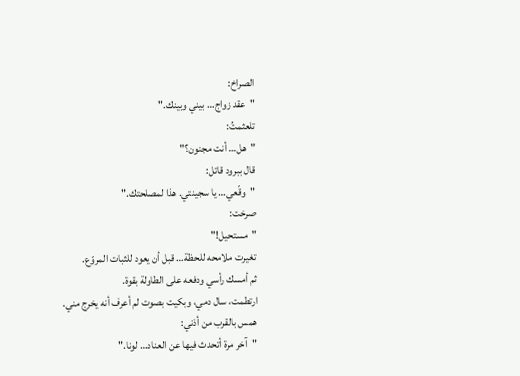الصراخ:
"عقد زواج… بيني وبينك."
تلعثمتُ:
"هل… أنت مجنون؟"
قال ببرود قاتل:
"وقّعي… يا سجينتي. هذا لمصلحتك."
صرخت:
"مستحيل!"
تغيرت ملامحه للحظة… قبل أن يعود للثبات المروّع.
ثم أمسك رأسي ودفعه على الطاولة بقوة.
ارتطمت، سال دمي، وبكيت بصوت لم أعرف أنه يخرج مني.
همس بالقرب من أذني:
"آخر مرة أتحدث فيها عن العناد… لونا."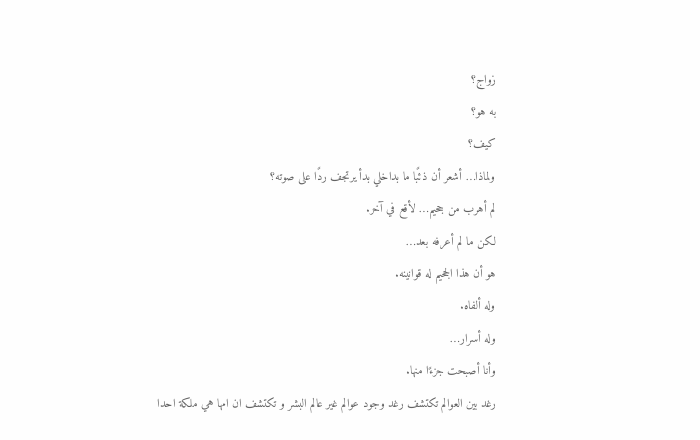زواج؟
به هو؟
كيف؟
ولماذا… أشعر أن ذئبًا ما بداخلي بدأ يرتجف ردًا على صوته؟
لم أهرب من جحيم… لأقع في آخر.
لكن ما لم أعرفه بعد…
هو أن هذا الجحيم له قوانينه.
وله ألفاه.
وله أسرار…
وأنا أصبحت جزءًا منها.
رغد بين العوالم تكتشف رغد وجود عوالم غير عالم البشر و تكتشف ان امها هي ملكة احدا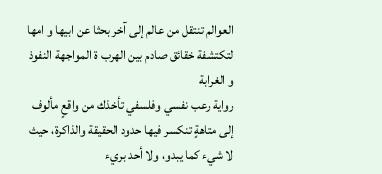العوالم تنتقل من عالم إلى آخر بحثا عن ابيها و امها لتكتشفة خقائق صادم بين الهرب ة المواجهة النفوذ و الغرابة
رواية رعب نفسي وفلسفي تأخذك من واقعٍ مألوف إلى متاهةٍ تنكسر فيها حدود الحقيقة والذاكرة، حيث لا شيء كما يبدو، ولا أحد بريء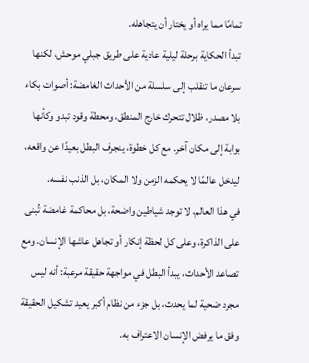تمامًا مما يراه أو يختار أن يتجاهله.
تبدأ الحكاية برحلة ليلية عادية على طريق جبلي موحش، لكنها سرعان ما تنقلب إلى سلسلة من الأحداث الغامضة: أصوات بكاء بلا مصدر، ظلال تتحرك خارج المنطق، ومحطة وقود تبدو وكأنها بوابة إلى مكان آخر. مع كل خطوة، ينجرف البطل بعيدًا عن واقعه، ليدخل عالمًا لا يحكمه الزمن ولا المكان، بل الذنب نفسه.
في هذا العالم، لا توجد شياطين واضحة، بل محاكمة غامضة تُبنى على الذاكرة، وعلى كل لحظة إنكار أو تجاهل عاشها الإنسان. ومع تصاعد الأحداث، يبدأ البطل في مواجهة حقيقة مرعبة: أنه ليس مجرد ضحية لما يحدث، بل جزء من نظام أكبر يعيد تشكيل الحقيقة وفق ما يرفض الإنسان الاعتراف به.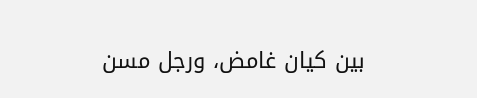بين كيان غامض، ورجل مسن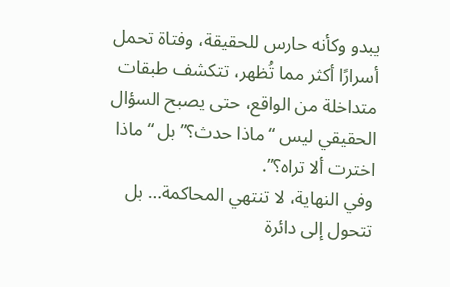يبدو وكأنه حارس للحقيقة، وفتاة تحمل أسرارًا أكثر مما تُظهر، تتكشف طبقات متداخلة من الواقع، حتى يصبح السؤال الحقيقي ليس “ماذا حدث؟” بل “ماذا اخترت ألا تراه؟”.
وفي النهاية، لا تنتهي المحاكمة… بل تتحول إلى دائرة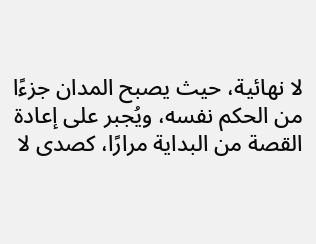لا نهائية، حيث يصبح المدان جزءًا من الحكم نفسه، ويُجبر على إعادة القصة من البداية مرارًا، كصدى لا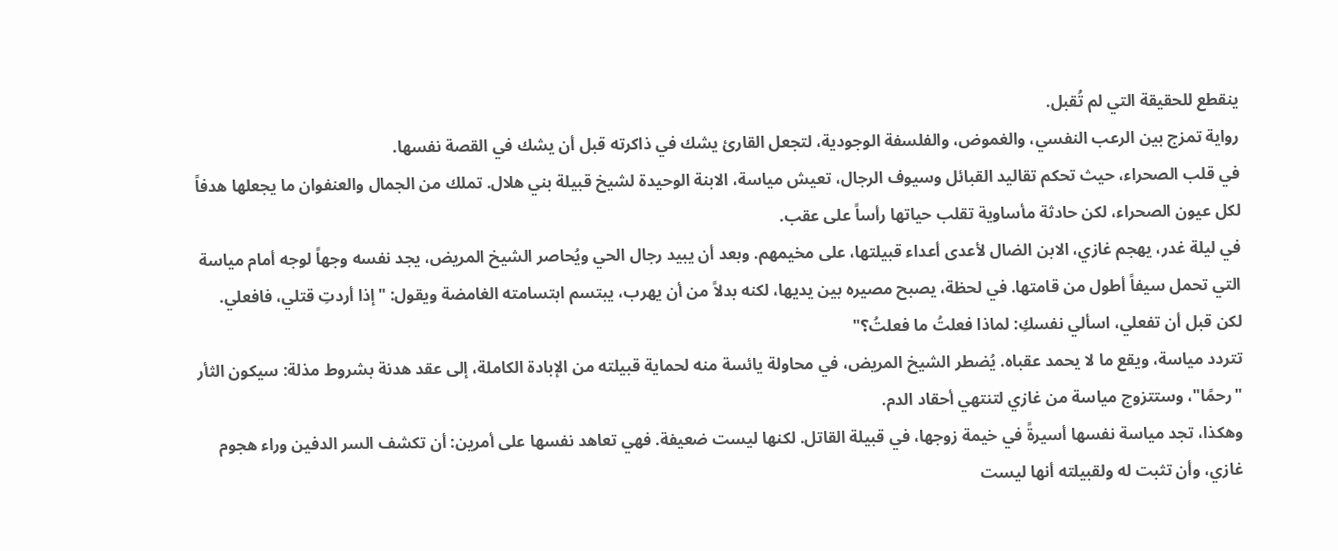ينقطع للحقيقة التي لم تُقبل.
رواية تمزج بين الرعب النفسي، والغموض، والفلسفة الوجودية، لتجعل القارئ يشك في ذاكرته قبل أن يشك في القصة نفسها.
في قلب الصحراء، حيث تحكم تقاليد القبائل وسيوف الرجال، تعيش مياسة، الابنة الوحيدة لشيخ قبيلة بني هلال. تملك من الجمال والعنفوان ما يجعلها هدفاً لكل عيون الصحراء، لكن حادثة مأساوية تقلب حياتها رأساً على عقب.
في ليلة غدر، يهجم غازي، الابن الضال لأعدى أعداء قبيلتها، على مخيمهم. وبعد أن يبيد رجال الحي ويُحاصر الشيخ المريض، يجد نفسه وجهاً لوجه أمام مياسة التي تحمل سيفاً أطول من قامتها. في لحظة، يصبح مصيره بين يديها، لكنه بدلاً من أن يهرب، يبتسم ابتسامته الغامضة ويقول: "إذا أردتِ قتلي، فافعلي. لكن قبل أن تفعلي، اسألي نفسكِ: لماذا فعلتُ ما فعلتُ؟"
تتردد مياسة، ويقع ما لا يحمد عقباه. يُضطر الشيخ المريض، في محاولة يائسة منه لحماية قبيلته من الإبادة الكاملة، إلى عقد هدنة بشروط مذلة: سيكون الثأر "رحمًا"، وستتزوج مياسة من غازي لتنتهي أحقاد الدم.
وهكذا، تجد مياسة نفسها أسيرةً في خيمة زوجها، في قبيلة القاتل. لكنها ليست ضعيفة. فهي تعاهد نفسها على أمرين: أن تكشف السر الدفين وراء هجوم غازي، وأن تثبت له ولقبيلته أنها ليست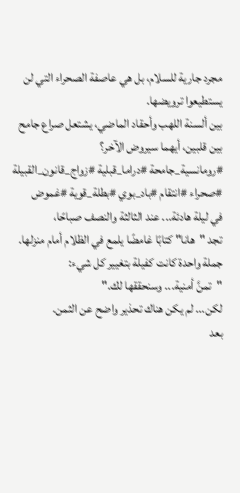مجرد جارية للسلام، بل هي عاصفة الصحراء التي لن يستطيعوا ترويضها.
بين ألسنة اللهب وأحقاد الماضي، يشتعل صراع جامح بين قلبين، أيهما سيروض الآخر؟
#رومانسية_جامحة #دراما_قبلية #زواج_قانون_القبيلة #صحراء #انتقام #باد_بوي #بطلة_قوية #غموض
في ليلة هادئة... عند الثالثة والنصف صباحًا،
تجد "هانا" كتابًا غامضًا يلمع في الظلام أمام منزلها.
جملة واحدة كانت كفيلة بتغيير كل شيء:
"تمنَّ أمنية... وسنحققها لك."
لكن... لم يكن هناك تحذير واضح عن الثمن.
بعد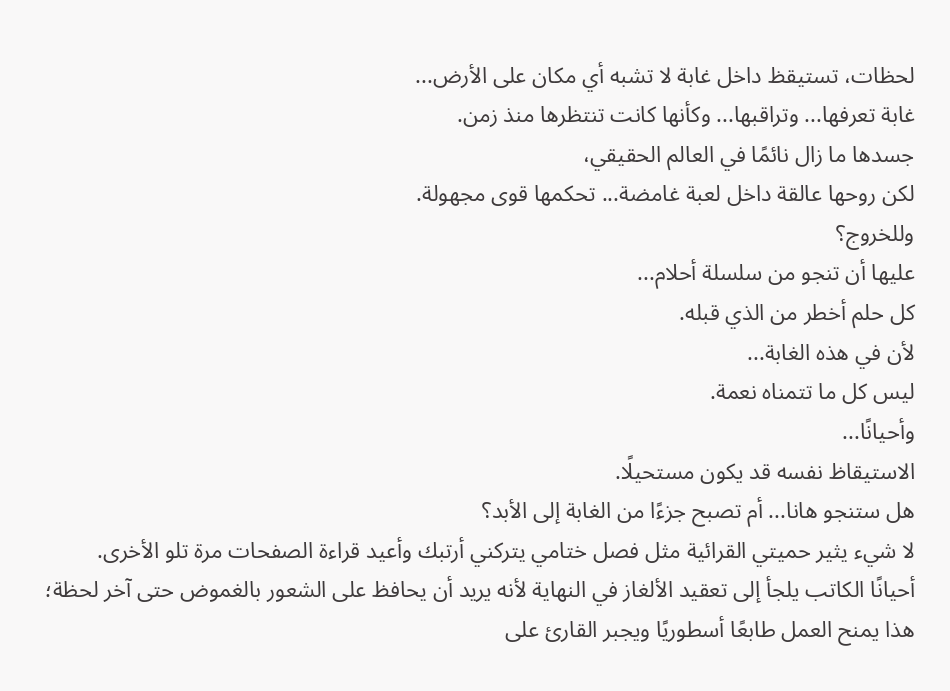لحظات، تستيقظ داخل غابة لا تشبه أي مكان على الأرض...
غابة تعرفها... وتراقبها... وكأنها كانت تنتظرها منذ زمن.
جسدها ما زال نائمًا في العالم الحقيقي،
لكن روحها عالقة داخل لعبة غامضة... تحكمها قوى مجهولة.
وللخروج؟
عليها أن تنجو من سلسلة أحلام...
كل حلم أخطر من الذي قبله.
لأن في هذه الغابة...
ليس كل ما تتمناه نعمة.
وأحيانًا...
الاستيقاظ نفسه قد يكون مستحيلًا.
هل ستنجو هانا... أم تصبح جزءًا من الغابة إلى الأبد؟
لا شيء يثير حميتي القرائية مثل فصل ختامي يتركني أرتبك وأعيد قراءة الصفحات مرة تلو الأخرى.
أحيانًا الكاتب يلجأ إلى تعقيد الألغاز في النهاية لأنه يريد أن يحافظ على الشعور بالغموض حتى آخر لحظة؛ هذا يمنح العمل طابعًا أسطوريًا ويجبر القارئ على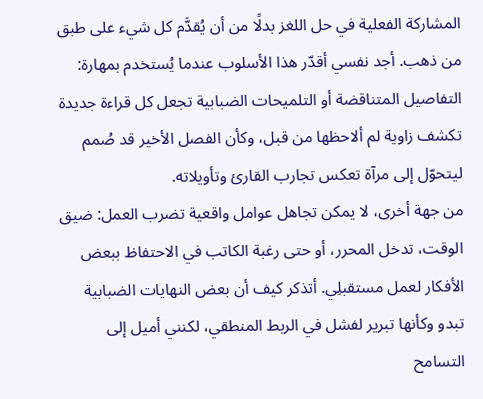المشاركة الفعلية في حل اللغز بدلًا من أن يُقدَّم كل شيء على طبق من ذهب. أجد نفسي أقدّر هذا الأسلوب عندما يُستخدم بمهارة: التفاصيل المتناقضة أو التلميحات الضبابية تجعل كل قراءة جديدة تكشف زاوية لم ألاحظها من قبل، وكأن الفصل الأخير قد صُمم ليتحوّل إلى مرآة تعكس تجارب القارئ وتأويلاته.
من جهة أخرى، لا يمكن تجاهل عوامل واقعية تضرب العمل: ضيق الوقت، تدخل المحرر، أو حتى رغبة الكاتب في الاحتفاظ ببعض الأفكار لعمل مستقبلِي. أتذكر كيف أن بعض النهايات الضبابية تبدو وكأنها تبرير لفشل في الربط المنطقي، لكنني أميل إلى التسامح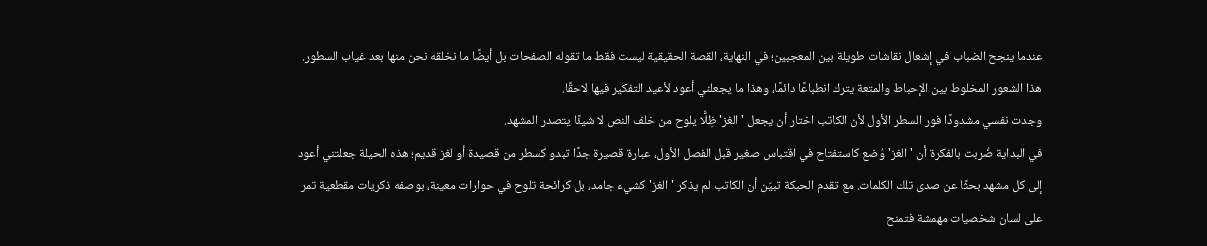عندما ينجح الضباب في إشعال نقاشات طويلة بين المعجبين؛ في النهاية، القصة الحقيقية ليست فقط ما تقوله الصفحات بل أيضًا ما نخلقه نحن منها بعد غياب السطور. هذا الشعور المخلوط بين الإحباط والمتعة يترك انطباعًا دائمًا، وهذا ما يجعلني أعود لأعيد التفكير فيها لاحقًا.
وجدت نفسي مشدودًا فور السطر الأول لأن الكاتب اختار أن يجعل 'الغز' ظِلًّا يلوح من خلف النص لا شيئًا يتصدر المشهد.
في البداية ضُربت بالفكرة أن 'الغز' وُضع كاستفتاح في اقتباس صغير قبل الفصل الأول، عبارة قصيرة جدًا تبدو كسطر من قصيدة أو لغز قديم؛ هذه الحيلة جعلتني أعود إلى كل مشهد بحثًا عن صدى تلك الكلمات. مع تقدم الحبكة تبيّن أن الكاتب لم يذكر 'الغز' كشيء جامد، بل كرائحة تلوح في حوارات معينة، بوصفه ذكريات مقطعية تمر على لسان شخصيات مهمشة فتمنح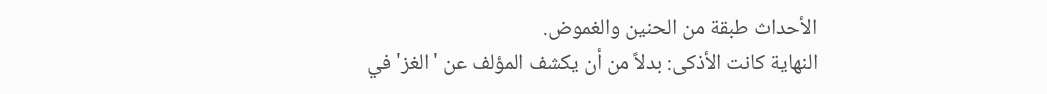الأحداث طبقة من الحنين والغموض.
النهاية كانت الأذكى: بدلاً من أن يكشف المؤلف عن 'الغز' في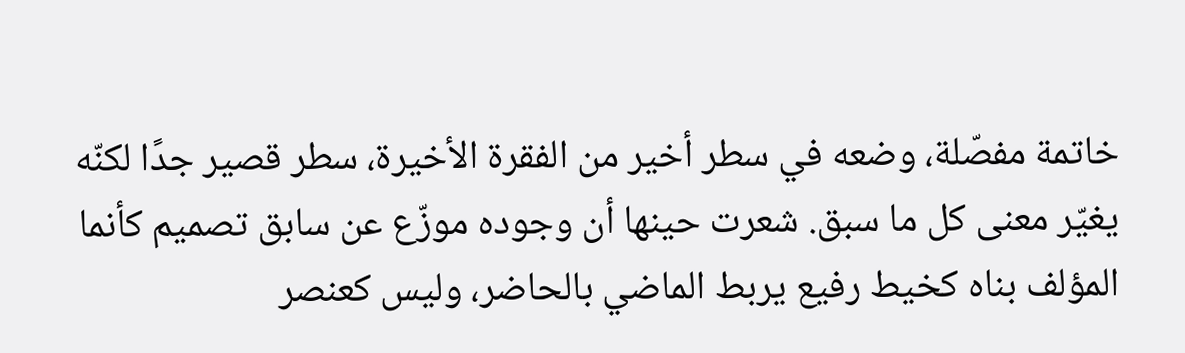خاتمة مفصّلة، وضعه في سطر أخير من الفقرة الأخيرة، سطر قصير جدًا لكنّه يغيّر معنى كل ما سبق. شعرت حينها أن وجوده موزّع عن سابق تصميم كأنما المؤلف بناه كخيط رفيع يربط الماضي بالحاضر، وليس كعنصر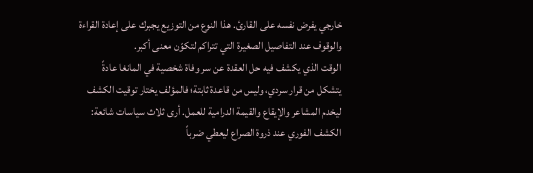خارجي يفرض نفسه على القارئ. هذا النوع من التوزيع يجبرك على إعادة القراءة والوقوف عند التفاصيل الصغيرة التي تتراكم لتكوّن معنى أكبر.
الوقت الذي يكشف فيه حل العقدة عن سر وفاة شخصية في المانغا عادةً يتشكل من قرار سردي، وليس من قاعدة ثابتة؛ فالمؤلف يختار توقيت الكشف ليخدم المشاعر والإيقاع والقيمة الدرامية للعمل. أرى ثلاث سياسات شائعة: الكشف الفوري عند ذروة الصراع ليعطي ضرباً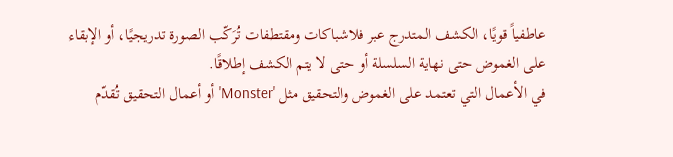عاطفياً قويًا، الكشف المتدرج عبر فلاشباكات ومقتطفات تُرَكّب الصورة تدريجيًا، أو الإبقاء على الغموض حتى نهاية السلسلة أو حتى لا يتم الكشف إطلاقًا.
في الأعمال التي تعتمد على الغموض والتحقيق مثل 'Monster' أو أعمال التحقيق تُقدّم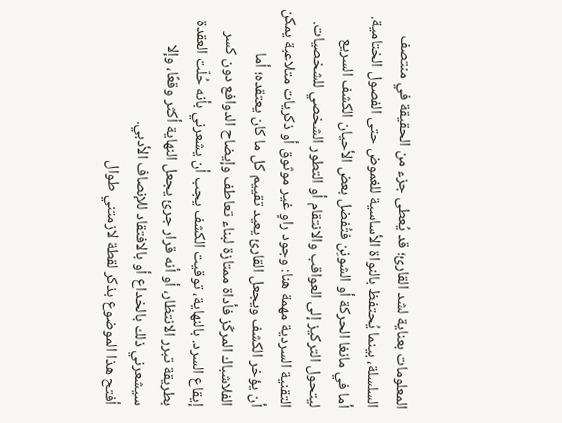المعلومات بعناية لشد القارئ؛ قد يُعطى جزء من الحقيقة في منتصف السلسلة، بينما يُحتفظ بالنواة الأساسية للغموض حتى الفصول الختامية. أما في مانغا الحركة أو الشونِن فتُفضل بعض الأحيان الكشف السريع ليتحول التركيز إلى العواقب والانتقام أو التطور الشخصي للشخصيات.
التقنية السردية مهمة هنا: وجود راوٍ غير موثوق أو ذكريات متلاعبة يمكن أن يؤخر الكشف ويجعل القارئ يعيد تقييم كل ما كان يعتقده؛ أما الفلاشباك المركّز فأداة ممتازة لبناء تعاطف وإيضاح الدوافع دون كسر إيقاع السرد. بالنهاية، توقيت الكشف يجب أن يشعرني بأنه حُلّت العقدة بطريقة تبرر الانتظار، أو أنه قرار جرئ يجعل النهاية أكثر وقعًا، وإلا سيشعرني ذلك بالخداع أو بالافتقاد للإنصاف الأدبي.
أفتح هذا الموضوع بذكر لقطة لازمتني طوال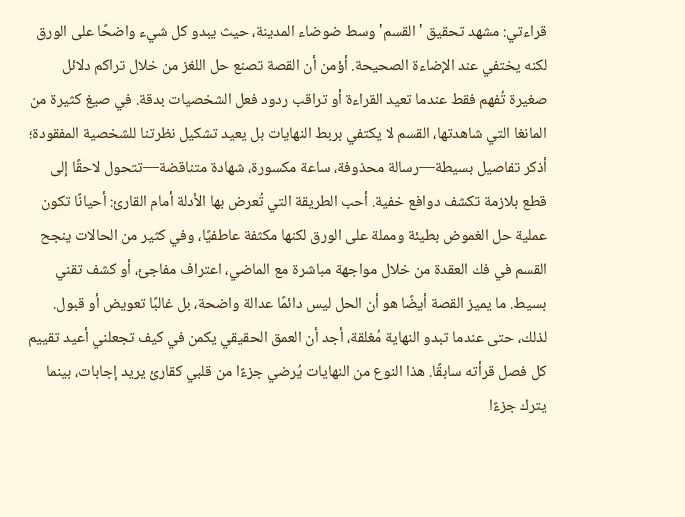قراءتي: مشهد تحقيق 'القسم' وسط ضوضاء المدينة، حيث يبدو كل شيء واضحًا على الورق لكنه يختفي عند الإضاءة الصحيحة. أؤمن أن القصة تصنع حل اللغز من خلال تراكم دلائل صغيرة تُفهم فقط عندما تعيد القراءة أو تراقب ردود فعل الشخصيات بدقة. في صيغ كثيرة من المانغا التي شاهدتها، القسم لا يكتفي بربط النهايات بل يعيد تشكيل نظرتنا للشخصية المفقودة؛ أذكر تفاصيل بسيطة—رسالة محذوفة، ساعة مكسورة، شهادة متناقضة—تتحول لاحقًا إلى قطع بلازمة تكشف دوافع خفية. أحب الطريقة التي تُعرض بها الأدلة أمام القارئ: أحيانًا تكون عملية حل الغموض بطيئة ومملة على الورق لكنها مكثفة عاطفيًا، وفي كثير من الحالات ينجح القسم في فك العقدة من خلال مواجهة مباشرة مع الماضي، اعتراف مفاجئ، أو كشف تقني بسيط. ما يميز القصة أيضًا هو أن الحل ليس دائمًا عدالة واضحة، بل غالبًا تعويض أو قبول. لذلك، حتى عندما تبدو النهاية مُغلقة، أجد أن العمق الحقيقي يكمن في كيف تجعلني أعيد تقييم كل فصل قرأته سابقًا. هذا النوع من النهايات يُرضي جزءًا من قلبي كقارئ يريد إجابات، بينما يترك جزءًا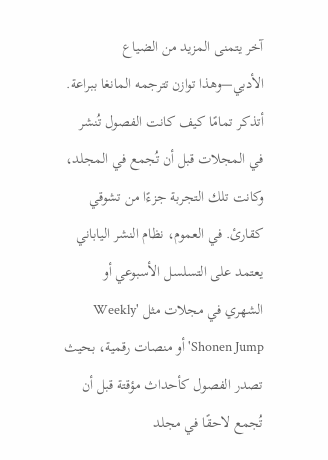آخر يتمنى المزيد من الضياع الأدبي—وهذا توازن تترجمه المانغا ببراعة.
أتذكر تمامًا كيف كانت الفصول تُنشر في المجلات قبل أن تُجمع في المجلد، وكانت تلك التجربة جزءًا من تشوقي كقارئ. في العموم، نظام النشر الياباني يعتمد على التسلسل الأسبوعي أو الشهري في مجلات مثل 'Weekly Shonen Jump' أو منصات رقمية، بحيث تصدر الفصول كأحداث مؤقتة قبل أن تُجمع لاحقًا في مجلد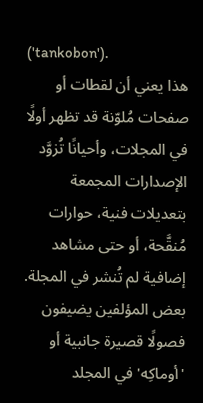('tankobon').
هذا يعني أن لقطات أو صفحات مُلوّنة قد تظهر أولًا في المجلات، وأحيانًا تُزوَّد الإصدارات المجمعة بتعديلات فنية، حوارات مُنقَّحة، أو حتى مشاهد إضافية لم تُنشر في المجلة. بعض المؤلفين يضيفون فصولًا قصيرة جانبية أو 'أوماكِه' في المجلد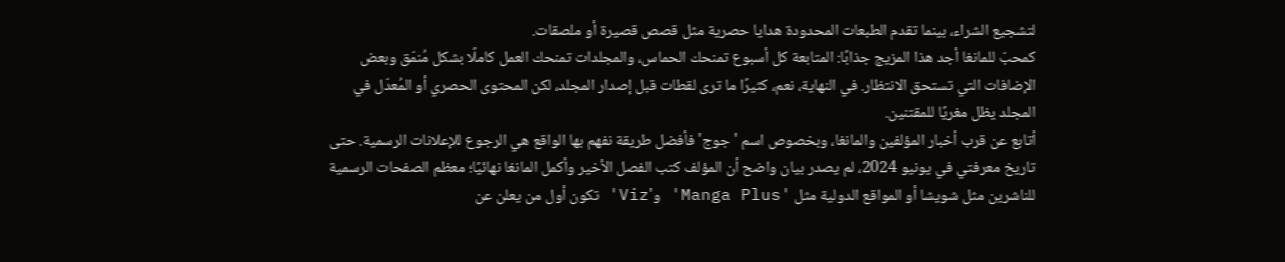لتشجيع الشراء، بينما تقدم الطبعات المحدودة هدايا حصرية مثل قصص قصيرة أو ملصقات.
كمحبّ للمانغا أجد هذا المزيج جذابًا: المتابعة كل أسبوع تمنحك الحماس، والمجلدات تمنحك العمل كاملًا بشكل مُنمّق وبعض الإضافات التي تستحق الانتظار. في النهاية، نعم، كثيرًا ما ترى لقطات قبل إصدار المجلد، لكن المحتوى الحصري أو المُعدّل في المجلد يظل مغريًا للمقتنين.
أتابع عن قرب أخبار المؤلفين والمانغا، وبخصوص اسم 'جوج' فأفضل طريقة نفهم بها الواقع هي الرجوع للإعلانات الرسمية. حتى تاريخ معرفتي في يونيو 2024، لم يصدر بيان واضح أن المؤلف كتب الفصل الأخير وأكمل المانغا نهائيًا؛ معظم الصفحات الرسمية للناشرين مثل شويشا أو المواقع الدولية مثل 'Manga Plus' و'Viz' تكون أول من يعلن عن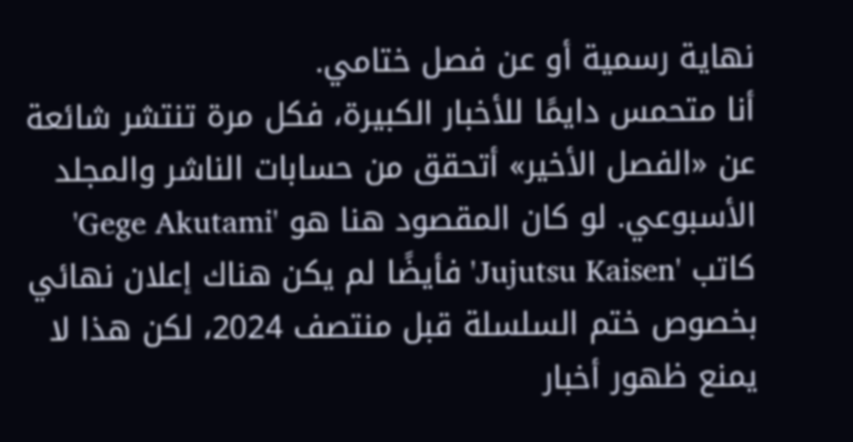نهاية رسمية أو عن فصل ختامي.
أنا متحمس دايمًا للأخبار الكبيرة، فكل مرة تنتشر شائعة عن «الفصل الأخير» أتحقق من حسابات الناشر والمجلد الأسبوعي. لو كان المقصود هنا هو 'Gege Akutami' كاتب 'Jujutsu Kaisen' فأيضًا لم يكن هناك إعلان نهائي بخصوص ختم السلسلة قبل منتصف 2024، لكن هذا لا يمنع ظهور أخبار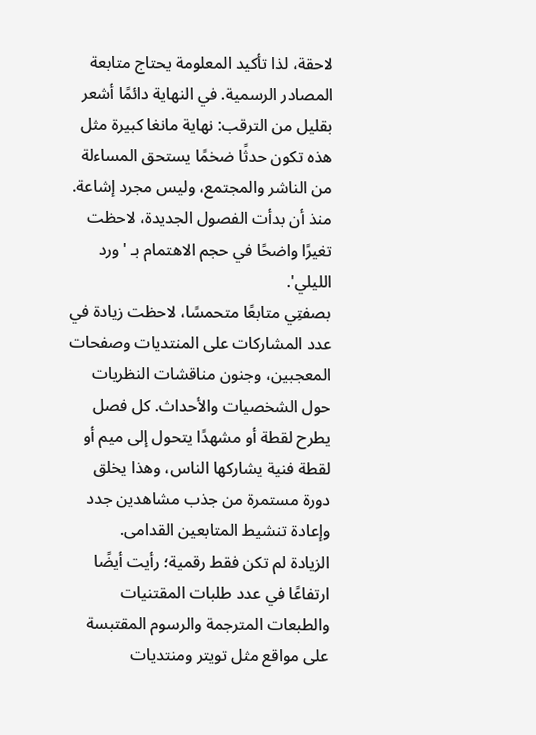لاحقة، لذا تأكيد المعلومة يحتاج متابعة المصادر الرسمية. في النهاية دائمًا أشعر بقليل من الترقب: نهاية مانغا كبيرة مثل هذه تكون حدثًا ضخمًا يستحق المساءلة من الناشر والمجتمع، وليس مجرد إشاعة.
منذ أن بدأت الفصول الجديدة، لاحظت تغيرًا واضحًا في حجم الاهتمام بـ 'ورد الليلي'.
بصفتِي متابعًا متحمسًا، لاحظت زيادة في عدد المشاركات على المنتديات وصفحات المعجبين، وجنون مناقشات النظريات حول الشخصيات والأحداث. كل فصل يطرح لقطة أو مشهدًا يتحول إلى ميم أو لقطة فنية يشاركها الناس، وهذا يخلق دورة مستمرة من جذب مشاهدين جدد وإعادة تنشيط المتابعين القدامى.
الزيادة لم تكن فقط رقمية؛ رأيت أيضًا ارتفاعًا في عدد طلبات المقتنيات والطبعات المترجمة والرسوم المقتبسة على مواقع مثل تويتر ومنتديات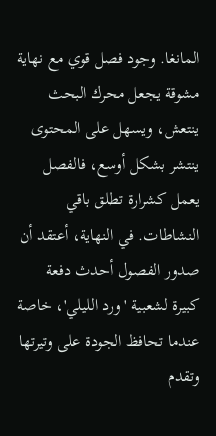المانغا. وجود فصل قوي مع نهاية مشوقة يجعل محرك البحث ينتعش، ويسهل على المحتوى ينتشر بشكل أوسع، فالفصل يعمل كشرارة تطلق باقي النشاطات. في النهاية، أعتقد أن صدور الفصول أحدث دفعة كبيرة لشعبية 'ورد الليلي'، خاصة عندما تحافظ الجودة على وتيرتها وتقدم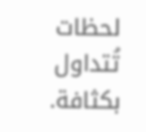لحظات تُتداول بكثافة.